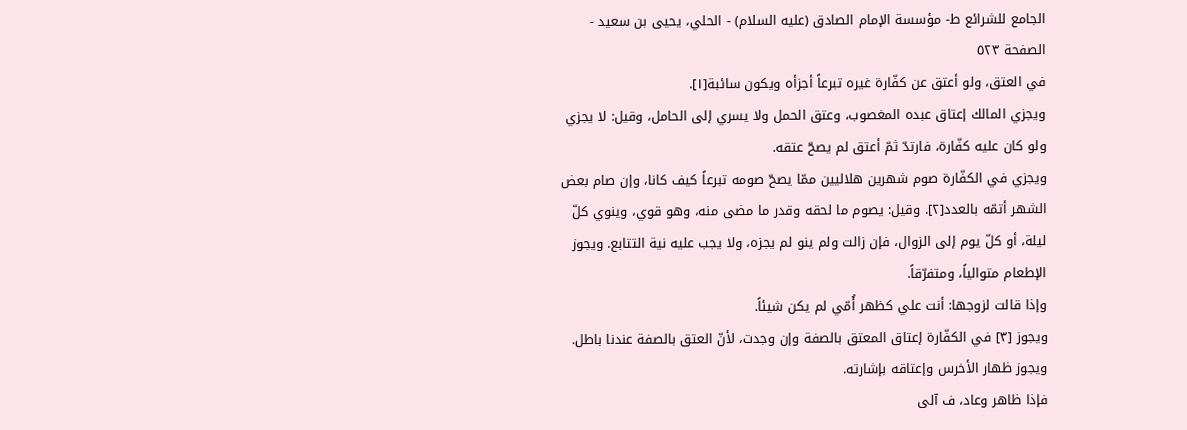الجامع للشرائع ط- مؤسسة الإمام الصادق (عليه السلام) - الحلي، يحيى بن سعيد - الصفحة ٥٢٣
في العتق، ولو أعتق عن كفّارة غيره تبرعاً أجزأه ويكون سائبة[١].
ويجزي المالك إعتاق عبده المغصوب، وعتق الحمل ولا يسري إلى الحامل، وقيل: لا يجزي ولو كان عليه كفّارة، فارتدّ ثمّ أعتق لم يصحّ عتقه.
ويجزي في الكفّارة صوم شهرين هلاليين ممّا يصحّ صومه تبرعاً كيف كانا، وإن صام بعض الشهر أتمّه بالعدد[٢]. وقيل: يصوم ما لحقه وقدر ما مضى منه، وهو قوي، وينوي كلّ ليلة، أو كلّ يوم إلى الزوال، فإن زالت ولم ينو لم يجزه، ولا يجب عليه نية التتابع. ويجوز الإطعام متوالياً، ومتفرّقاً.
وإذا قالت لزوجها: أنت علي كظهر أُمّي لم يكن شيئاً.
ويجوز [٣] في الكفّارة إعتاق المعتق بالصفة وإن وجدت، لأنّ العتق بالصفة عندنا باطل.
ويجوز ظهار الأخرس وإعتاقه بإشارته.
فإذا ظاهر وعاد، ف آلى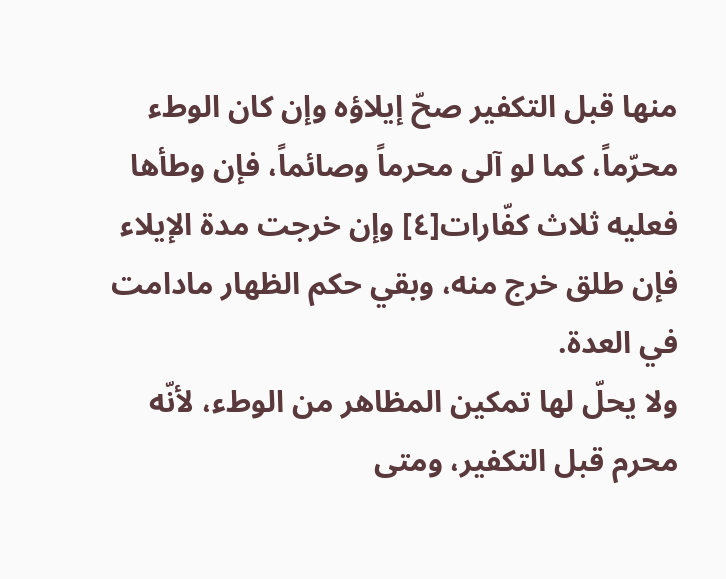منها قبل التكفير صحّ إيلاؤه وإن كان الوطء محرّماً، كما لو آلى محرماً وصائماً، فإن وطأها فعليه ثلاث كفّارات[٤] وإن خرجت مدة الإيلاء فإن طلق خرج منه، وبقي حكم الظهار مادامت في العدة.
ولا يحلّ لها تمكين المظاهر من الوطء، لأنّه محرم قبل التكفير، ومتى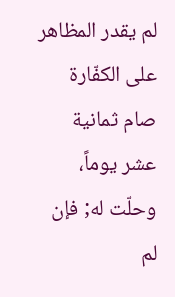لم يقدر المظاهر على الكفّارة صام ثمانية عشر يوماً، وحلّت له; فإن لم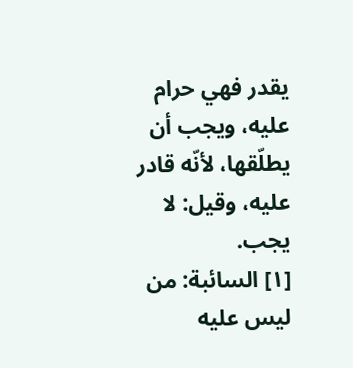يقدر فهي حرام عليه، ويجب أن يطلّقها، لأنّه قادر عليه، وقيل: لا يجب.
[١] السائبة: من ليس عليه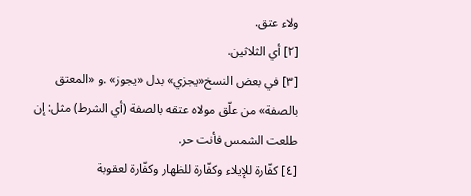ولاء عتق.
[٢] أي الثلاثين.
[٣] في بعض النسخ«يجزي» بدل «يجوز» .و «المعتق بالصفة» من علّق مولاه عتقه بالصفة (أي الشرط) مثل: إن طلعت الشمس فأنت حر.
[٤] كفّارة للإيلاء وكفّارة للظهار وكفّارة لعقوبة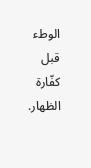الوطء قبل كفّارة الظهار.